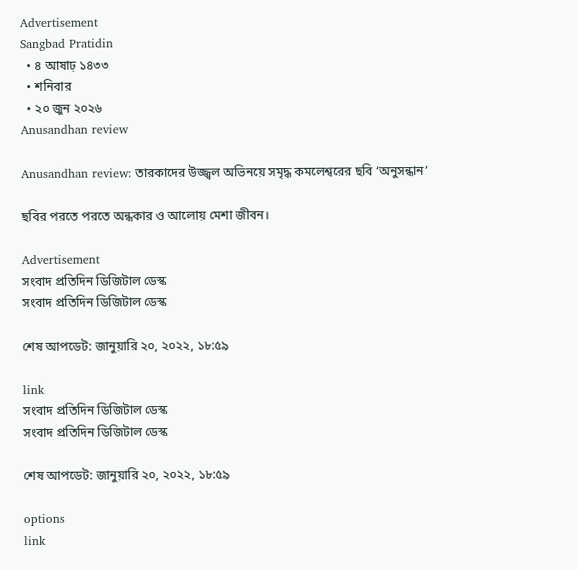Advertisement
Sangbad Pratidin
  • ৪ আষাঢ় ১৪৩৩
  • শনিবার
  • ২০ জুন ২০২৬
Anusandhan review

Anusandhan review: তারকাদের উজ্জ্বল অভিনয়ে সমৃদ্ধ কমলেশ্বরের ছবি ‘অনুসন্ধান’

ছবির পরতে পরতে অন্ধকার ও আলোয় মেশা জীবন।

Advertisement
সংবাদ প্রতিদিন ডিজিটাল ডেস্ক
সংবাদ প্রতিদিন ডিজিটাল ডেস্ক

শেষ আপডেট: জানুয়ারি ২০, ২০২২, ১৮:৫৯

link
সংবাদ প্রতিদিন ডিজিটাল ডেস্ক
সংবাদ প্রতিদিন ডিজিটাল ডেস্ক

শেষ আপডেট: জানুয়ারি ২০, ২০২২, ১৮:৫৯

options
link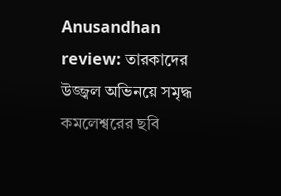Anusandhan review: তারকাদের উজ্জ্বল অভিনয়ে সমৃদ্ধ কমলেশ্বরের ছবি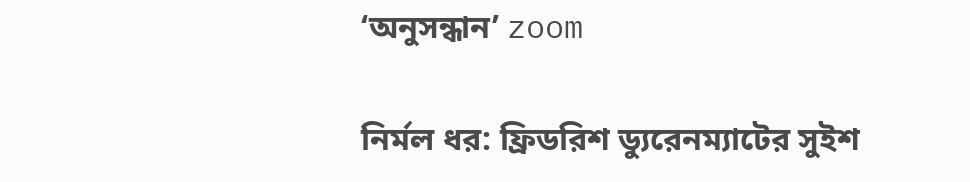‘অনুসন্ধান’ zoom

নির্মল ধর: ফ্রিডরিশ ড্যুরেনম্যাটের সুইশ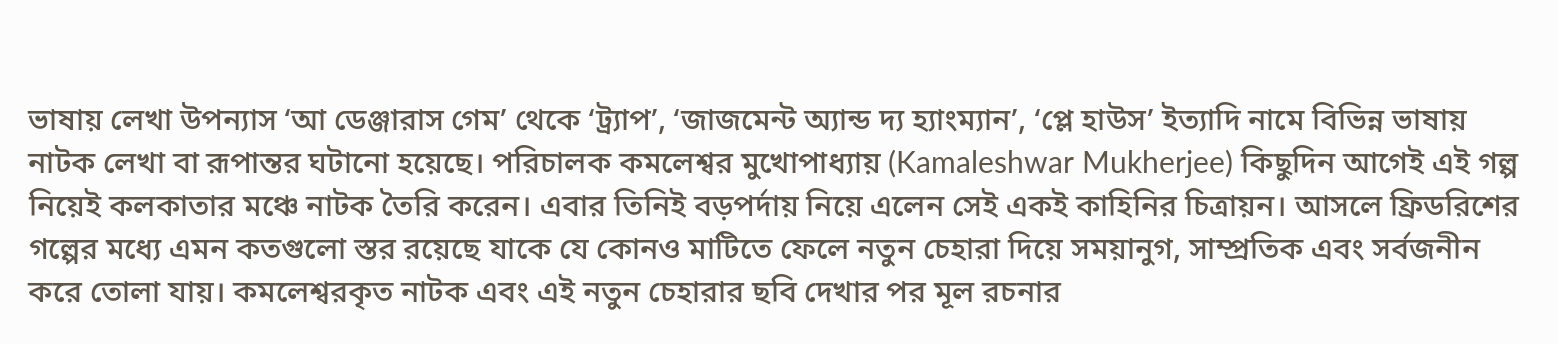ভাষায় লেখা উপন্যাস ‘আ ডেঞ্জারাস গেম’ থেকে ‘ট্র্যাপ’, ‘জাজমেন্ট অ্যান্ড দ্য হ্যাংম্যান’, ‘প্লে হাউস’ ইত্যাদি নামে বিভিন্ন ভাষায় নাটক লেখা বা রূপান্তর ঘটানো হয়েছে। পরিচালক কমলেশ্বর মুখোপাধ্যায় (Kamaleshwar Mukherjee) কিছুদিন আগেই এই গল্প নিয়েই কলকাতার মঞ্চে নাটক তৈরি করেন। এবার তিনিই বড়পর্দায় নিয়ে এলেন সেই একই কাহিনির চিত্রায়ন। আসলে ফ্রিডরিশের গল্পের মধ্যে এমন কতগুলো স্তর রয়েছে যাকে যে কোনও মাটিতে ফেলে নতুন চেহারা দিয়ে সময়ানুগ, সাম্প্রতিক এবং সর্বজনীন করে তোলা যায়। কমলেশ্বরকৃত নাটক এবং এই নতুন চেহারার ছবি দেখার পর মূল রচনার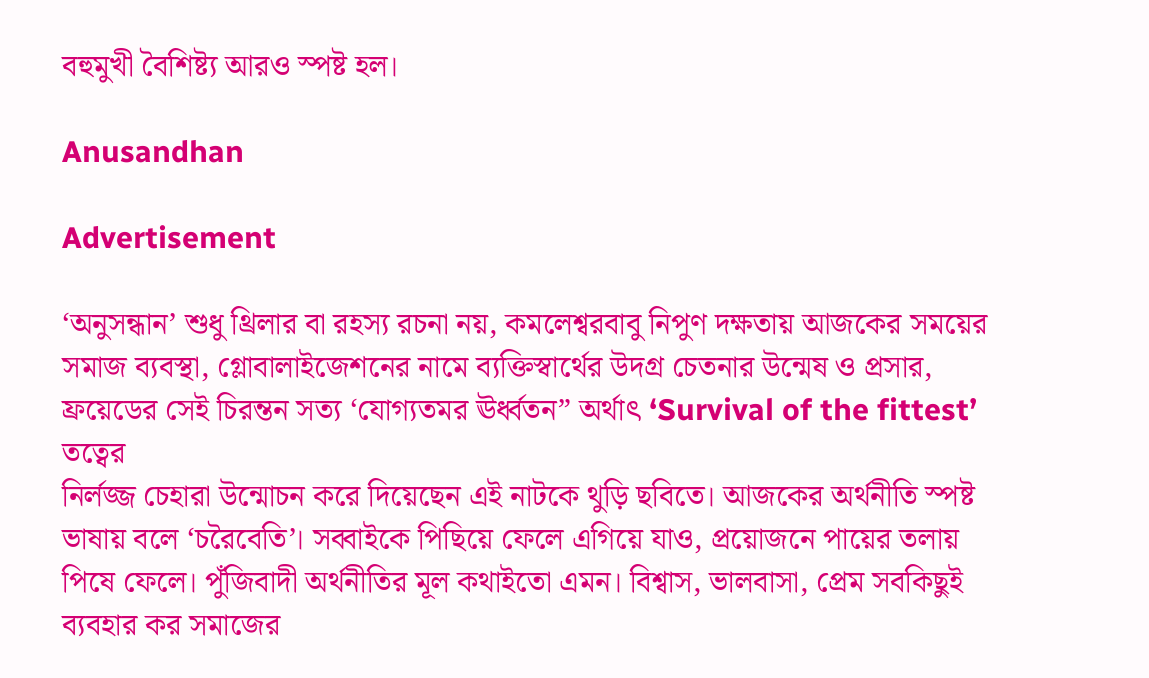বহুমুখী বৈশিষ্ট্য আরও স্পষ্ট হল।

Anusandhan

Advertisement

‘অনুসন্ধান’ শুধু থ্রিলার বা রহস্য রচনা নয়, কমলেশ্বরবাবু নিপুণ দক্ষতায় আজকের সময়ের সমাজ ব্যবস্থা, গ্লোবালাইজেশনের নামে ব্যক্তিস্বার্থের উদগ্র চেতনার উন্মেষ ও প্রসার, ফ্রয়েডের সেই চিরন্তন সত্য ‘যোগ্যতমর ঊর্ধ্বতন” অর্থাৎ ‘Survival of the fittest’ তত্বের
নির্লজ্জ চেহারা উন্মোচন করে দিয়েছেন এই নাটকে থুড়ি ছবিতে। আজকের অর্থনীতি স্পষ্ট ভাষায় বলে ‘চরৈবেতি’। সব্বাইকে পিছিয়ে ফেলে এগিয়ে যাও, প্রয়োজনে পায়ের তলায় পিষে ফেলে। পুঁজিবাদী অর্থনীতির মূল কথাইতো এমন। বিশ্বাস, ভালবাসা, প্রেম সবকিছুই ব্যবহার কর সমাজের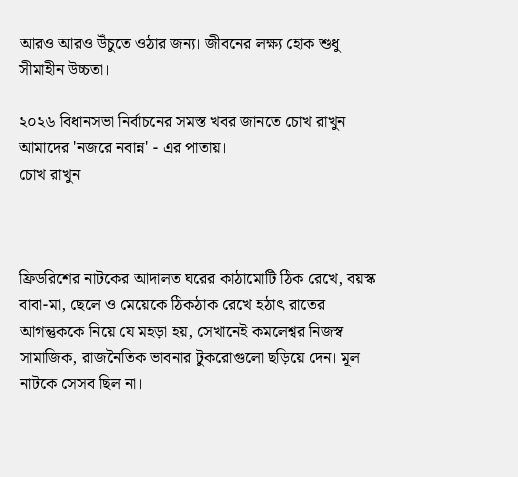আরও আরও উঁচুতে ওঠার জন্য। জীবনের লক্ষ্য হোক শুধু সীমাহীন উচ্চতা।

২০২৬ বিধানসভা নির্বাচনের সমস্ত খবর জানতে চোখ রাখুন আমাদের 'নজরে নবান্ন' - এর পাতায়।
চোখ রাখুন



ফ্রিডরিশের নাটকের আদালত ঘরের কাঠামোটি ঠিক রেখে, বয়স্ক বাবা-মা, ছেলে ও মেয়েকে ঠিকঠাক রেখে হঠাৎ রাতের আগন্তুককে নিয়ে যে মহড়া হয়, সেখানেই কমলেশ্বর নিজস্ব সামাজিক, রাজনৈতিক ভাবনার টুকরোগুলো ছড়িয়ে দেন। মূল নাটকে সেসব ছিল না।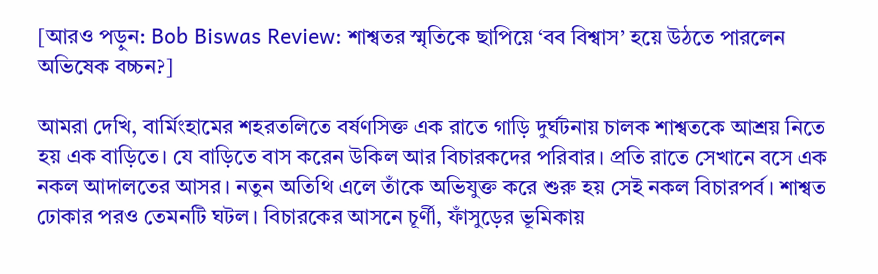[আরও পড়ুন: Bob Biswas Review: শাশ্বতর স্মৃতিকে ছাপিয়ে ‘বব বিশ্বাস’ হয়ে উঠতে পারলেন অভিষেক বচ্চন?]

আমরা দেখি, বার্মিংহামের শহরতলিতে বর্ষণসিক্ত এক রাতে গাড়ি দুর্ঘটনায় চালক শাশ্বতকে আশ্রয় নিতে হয় এক বাড়িতে। যে বাড়িতে বাস করেন উকিল আর বিচারকদের পরিবার। প্রতি রাতে সেখানে বসে এক নকল আদালতের আসর। নতুন অতিথি এলে তাঁকে অভিযুক্ত করে শুরু হয় সেই নকল বিচারপর্ব। শাশ্বত ঢোকার পরও তেমনটি ঘটল। বিচারকের আসনে চূর্ণী, ফাঁসুড়ের ভূমিকায়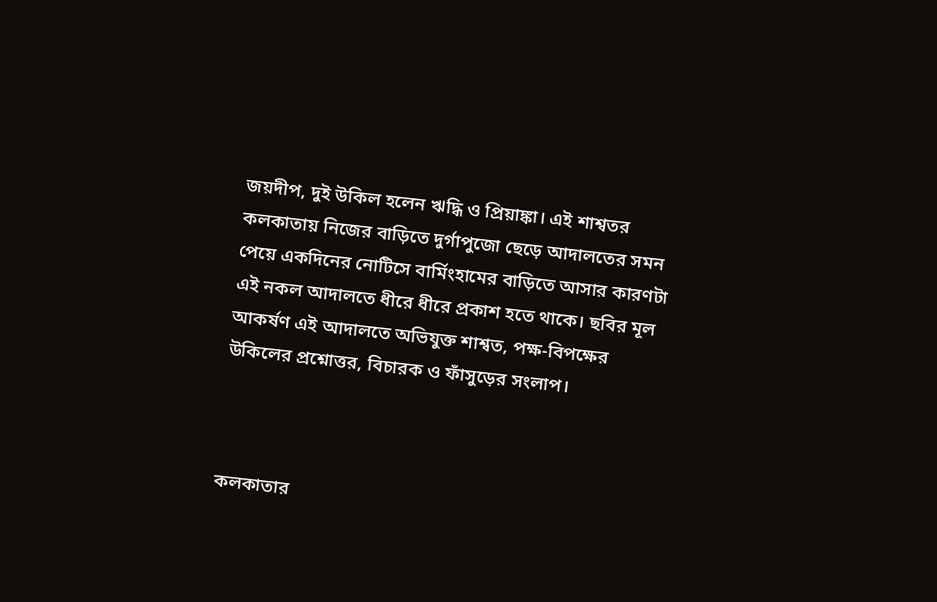জয়দীপ, দুই উকিল হলেন ঋদ্ধি ও প্রিয়াঙ্কা। এই শাশ্বতর কলকাতায় নিজের বাড়িতে দুর্গাপুজো ছেড়ে আদালতের সমন পেয়ে একদিনের নোটিসে বার্মিংহামের বাড়িতে আসার কারণটা এই নকল আদালতে ধীরে ধীরে প্রকাশ হতে থাকে। ছবির মূল আকর্ষণ এই আদালতে অভিযুক্ত শাশ্বত, পক্ষ-বিপক্ষের উকিলের প্রশ্নোত্তর, বিচারক ও ফাঁসুড়ের সংলাপ।



কলকাতার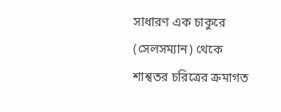সাধারণ এক চাকুরে (সেলসম্যান) থেকে শাশ্বতর চরিত্রের ক্রমাগত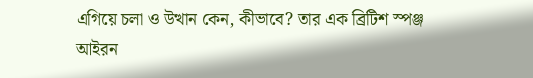এগিয়ে চলা ও উত্থান কেন, কীভাবে? তার এক ব্রিটিশ স্পঞ্জ আইরন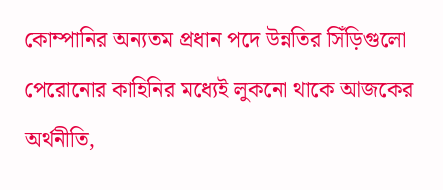কোম্পানির অন্যতম প্রধান পদে উন্নতির সিঁড়িগুলো পেরোনোর কাহিনির মধ্যেই লুকনো থাকে আজকের অর্থনীতি,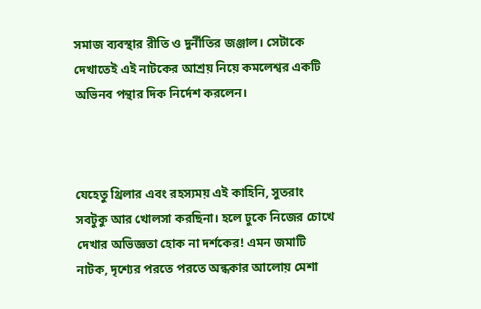সমাজ ব্যবস্থার রীতি ও দুর্নীতির জঞ্জাল। সেটাকে দেখাতেই এই নাটকের আশ্রয় নিয়ে কমলেশ্বর একটি অভিনব পন্থার দিক নির্দেশ করলেন।



যেহেতু থ্রিলার এবং রহস্যময় এই কাহিনি, সুতরাং সবটুকু আর খোলসা করছিনা। হলে ঢুকে নিজের চোখে দেখার অভিজ্ঞতা হোক না দর্শকের! এমন জমাটি নাটক, দৃশ্যের পরতে পরতে অন্ধকার আলোয় মেশা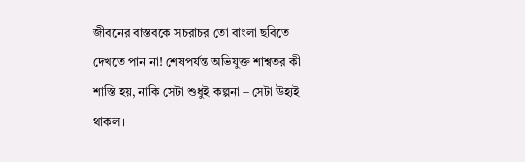জীবনের বাস্তবকে সচরাচর তো বাংলা ছবিতে দেখতে পান না! শেষপর্যন্ত অভিযুক্ত শাশ্বতর কী শাস্তি হয়, নাকি সেটা শুধুই কল্পনা – সেটা উহ্যই থাকল।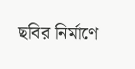ছবির নির্মাণে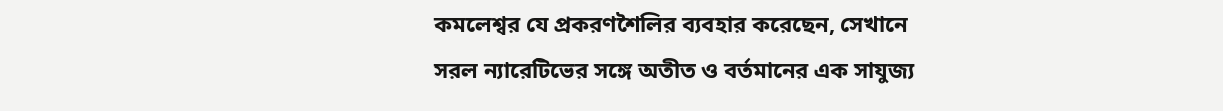কমলেশ্বর যে প্রকরণশৈলির ব্যবহার করেছেন, সেখানে সরল ন্যারেটিভের সঙ্গে অতীত ও বর্তমানের এক সাযুজ্য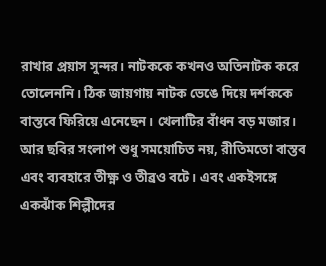রাখার প্রয়াস সুন্দর। নাটককে কখনও অতিনাটক করে তোলেননি। ঠিক জায়গায় নাটক ভেঙে দিয়ে দর্শককে বাস্তবে ফিরিয়ে এনেছেন। খেলাটির বাঁধন বড় মজার। আর ছবির সংলাপ শুধু সময়োচিত নয়, রীতিমতো বাস্তব এবং ব্যবহারে তীক্ষ্ণ ও তীব্রও বটে। এবং একইসঙ্গে একঝাঁক শিল্পীদের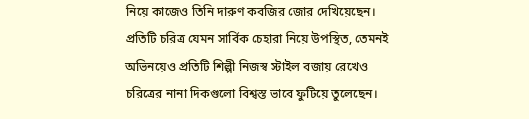নিয়ে কাজেও তিনি দারুণ কবজির জোর দেখিয়েছেন। প্রতিটি চরিত্র যেমন সার্বিক চেহারা নিয়ে উপস্থিত, তেমনই অভিনয়েও প্রতিটি শিল্পী নিজস্ব স্টাইল বজায় রেখেও চরিত্রের নানা দিকগুলো বিশ্বস্ত ভাবে ফুটিয়ে তুলেছেন।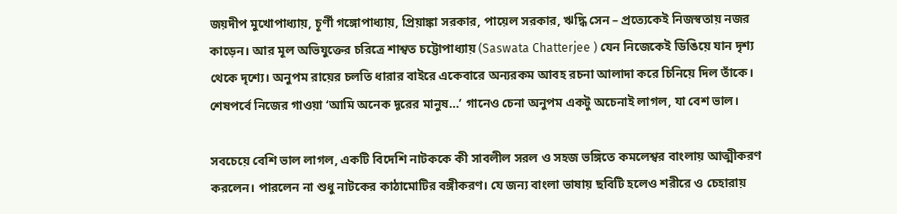জয়দীপ মুখোপাধ্যায়, চূর্ণী গঙ্গোপাধ্যায়, প্রিয়াঙ্কা সরকার, পায়েল সরকার, ঋদ্ধি সেন – প্রত্যেকেই নিজস্বতায় নজর কাড়েন। আর মূল অভিযুক্তের চরিত্রে শাশ্বত চট্টোপাধ্যায় (Saswata Chatterjee ) যেন নিজেকেই ডিঙিয়ে যান দৃশ্য থেকে দৃশ্যে। অনুপম রায়ের চলতি ধারার বাইরে একেবারে অন্যরকম আবহ রচনা আলাদা করে চিনিয়ে দিল তাঁকে। শেষপর্বে নিজের গাওয়া ‘আমি অনেক দূরের মানুষ…’ গানেও চেনা অনুপম একটু অচেনাই লাগল, যা বেশ ভাল।

সবচেয়ে বেশি ভাল লাগল, একটি বিদেশি নাটককে কী সাবলীল সরল ও সহজ ভঙ্গিতে কমলেশ্বর বাংলায় আত্মীকরণ করলেন। পারলেন না শুধু নাটকের কাঠামোটির বঙ্গীকরণ। যে জন্য বাংলা ভাষায় ছবিটি হলেও শরীরে ও চেহারায়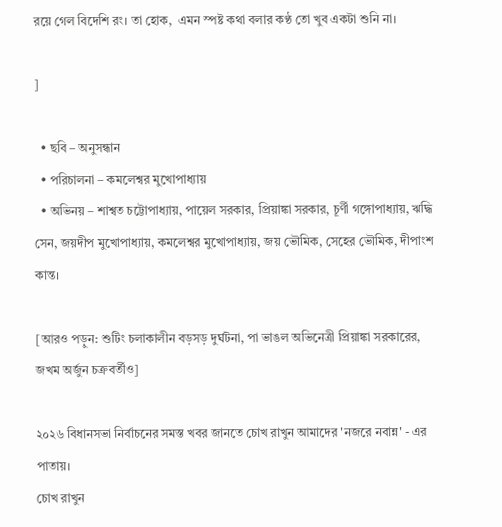রয়ে গেল বিদেশি রং। তা হোক,  এমন স্পষ্ট কথা বলার কণ্ঠ তো খুব একটা শুনি না।

]

  • ছবি – অনুসন্ধান
  • পরিচালনা – কমলেশ্বর মুখোপাধ্যায়
  • অভিনয় – শাশ্বত চট্টোপাধ্যায়, পায়েল সরকার, প্রিয়াঙ্কা সরকার, চূর্ণী গঙ্গোপাধ্যায়, ঋদ্ধি সেন, জয়দীপ মুখোপাধ্যায়, কমলেশ্বর মুখোপাধ্যায়, জয় ভৌমিক, সেহের ভৌমিক, দীপাংশ কান্ত।

[আরও পড়ুন: শুটিং চলাকালীন বড়সড় দুর্ঘটনা, পা ভাঙল অভিনেত্রী প্রিয়াঙ্কা সরকারের, জখম অর্জুন চক্রবর্তীও]

২০২৬ বিধানসভা নির্বাচনের সমস্ত খবর জানতে চোখ রাখুন আমাদের 'নজরে নবান্ন' - এর পাতায়।
চোখ রাখুন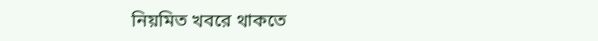নিয়মিত খবরে থাকতে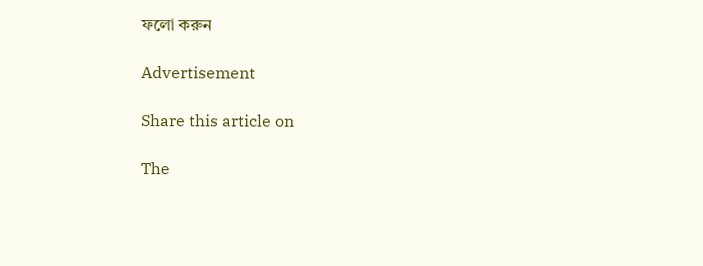ফলো করুন

Advertisement

Share this article on

The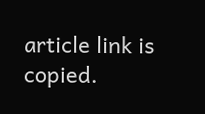article link is copied.